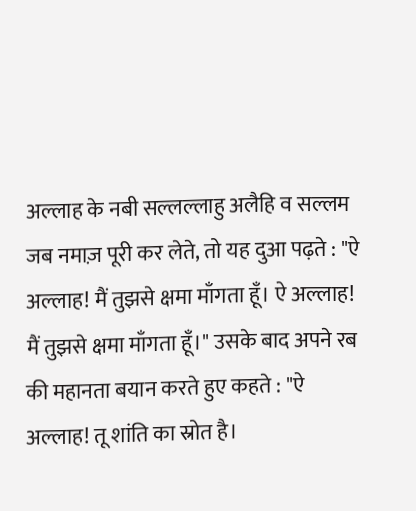अल्लाह के नबी सल्लल्लाहु अलैहि व सल्लम जब नमाज़ पूरी कर लेते, तो यह दुआ पढ़ते : "ऐ अल्लाह! मैं तुझसे क्षमा माँगता हूँ। ऐ अल्लाह! मैं तुझसे क्षमा माँगता हूँ।" उसके बाद अपने रब की महानता बयान करते हुए कहते : "ऐ अल्लाह! तू शांति का स्रोत है।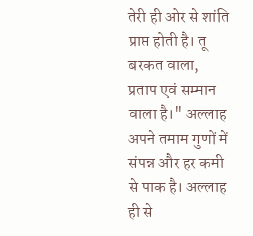तेरी ही ओर से शांति प्राप्त होती है। तू बरकत वाला, प्रताप एवं सम्मान वाला है।" अल्लाह अपने तमाम गुणों में संपन्न और हर कमी से पाक है। अल्लाह ही से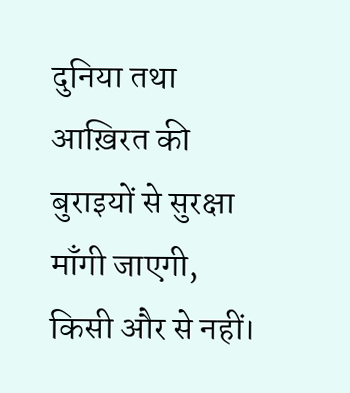दुनिया तथा आख़िरत की बुराइयों से सुरक्षा माँगी जाएगी, किसी और से नहीं।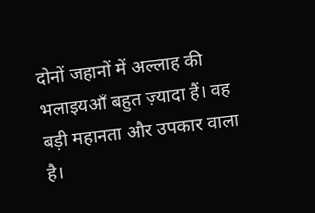दोनों जहानों में अल्लाह की भलाइयआँ बहुत ज़्यादा हैं। वह बड़ी महानता और उपकार वाला है।